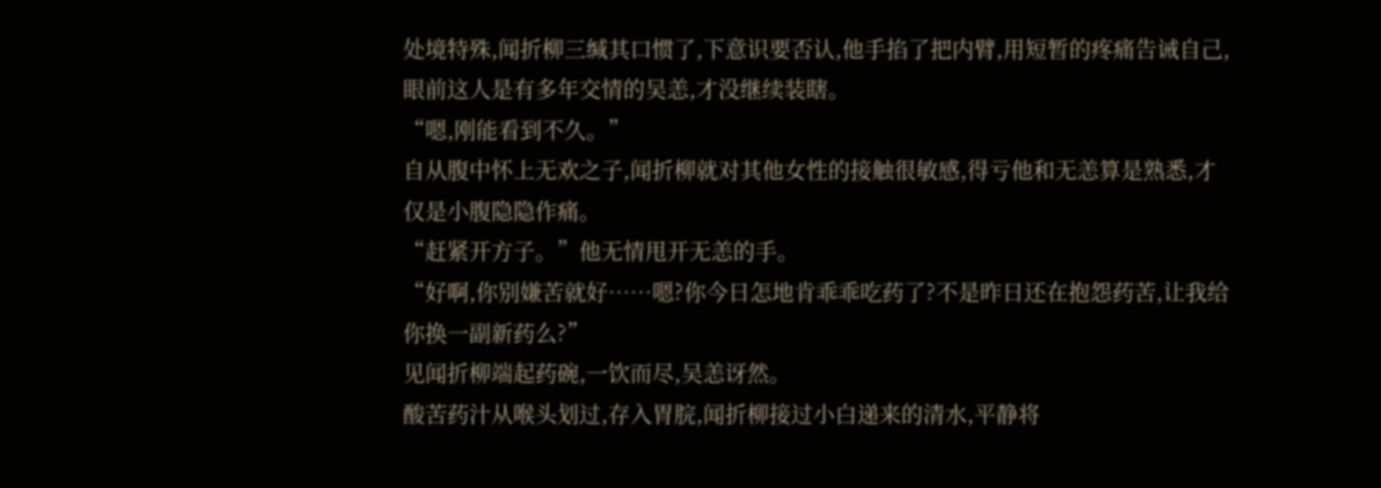处境特殊,闻折柳三缄其口惯了,下意识要否认,他手掐了把内臂,用短暂的疼痛告诫自己,眼前这人是有多年交情的吴恙,才没继续装瞎。
“嗯,刚能看到不久。”
自从腹中怀上无欢之子,闻折柳就对其他女性的接触很敏感,得亏他和无恙算是熟悉,才仅是小腹隐隐作痛。
“赶紧开方子。”他无情甩开无恙的手。
“好啊,你别嫌苦就好……嗯?你今日怎地肯乖乖吃药了?不是昨日还在抱怨药苦,让我给你换一副新药么?”
见闻折柳端起药碗,一饮而尽,吴恙讶然。
酸苦药汁从喉头划过,存入胃脘,闻折柳接过小白递来的清水,平静将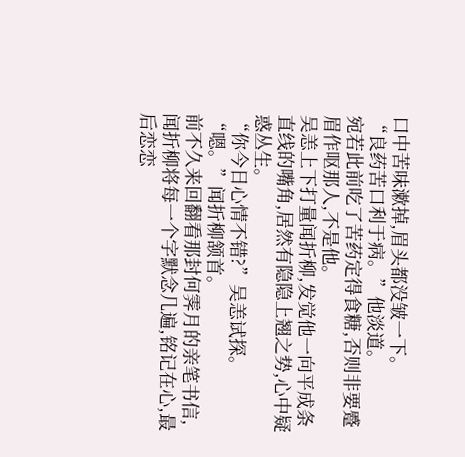口中苦味漱掉,眉头都没皱一下。
“良药苦口利于病。”他淡道。
宛若此前吃了苦药定得食糖,否则非要蹙眉作呕那人,不是他。
吴恙上下打量闻折柳,发觉他一向平成条直线的嘴角,居然有隐隐上翘之势,心中疑惑丛生。
“你今日心情不错?”吴恙试探。
“嗯。”闻折柳颔首。
前不久来回翻看那封何霁月的亲笔书信,闻折柳将每一个字默念几遍,铭记在心,最后恋恋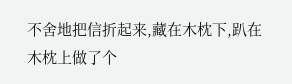不舍地把信折起来,藏在木枕下,趴在木枕上做了个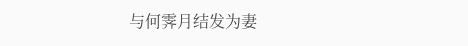与何霁月结发为妻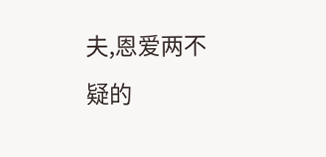夫,恩爱两不疑的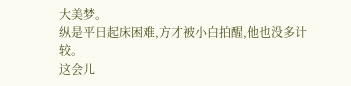大美梦。
纵是平日起床困难,方才被小白拍醒,他也没多计较。
这会儿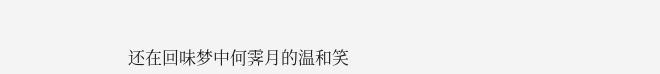还在回味梦中何霁月的温和笑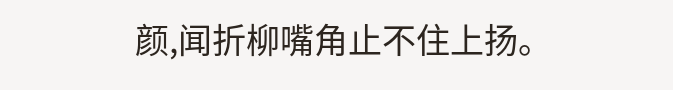颜,闻折柳嘴角止不住上扬。